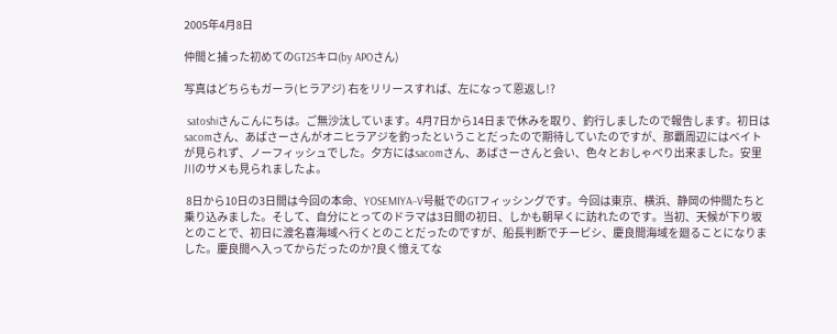2005年4月8日

仲間と捕った初めてのGT25キロ(by APOさん)

写真はどちらもガーラ(ヒラアジ) 右をリリースすれば、左になって恩返し!?

 satoshiさんこんにちは。ご無沙汰しています。4月7日から14日まで休みを取り、釣行しましたので報告します。初日はsacomさん、あばさーさんがオニヒラアジを釣ったということだったので期待していたのですが、那覇周辺にはベイトが見られず、ノーフィッシュでした。夕方にはsacomさん、あばさーさんと会い、色々とおしゃべり出来ました。安里川のサメも見られましたよ。

 8日から10日の3日間は今回の本命、YOSEMIYA−V号艇でのGTフィッシングです。今回は東京、横浜、静岡の仲間たちと乗り込みました。そして、自分にとってのドラマは3日間の初日、しかも朝早くに訪れたのです。当初、天候が下り坂とのことで、初日に渡名喜海域へ行くとのことだったのですが、船長判断でチービシ、慶良間海域を廻ることになりました。慶良間へ入ってからだったのか?良く憶えてな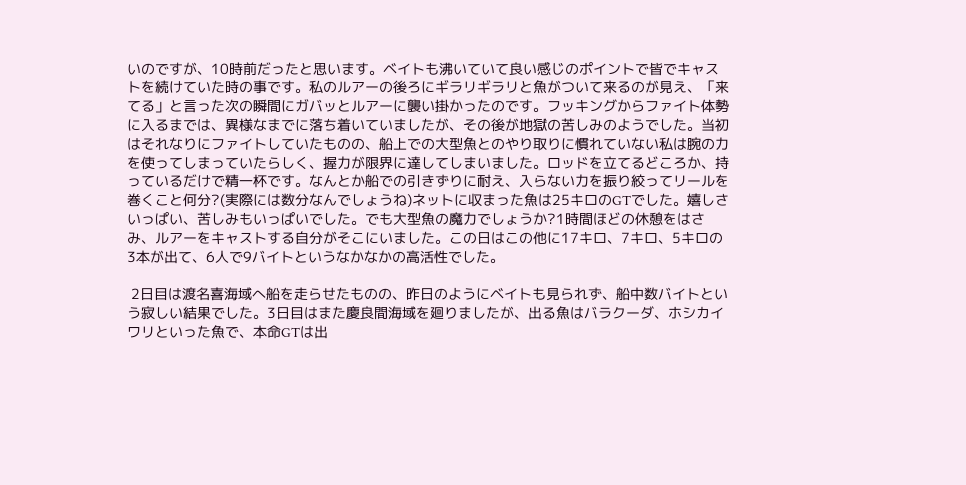いのですが、10時前だったと思います。ベイトも沸いていて良い感じのポイントで皆でキャストを続けていた時の事です。私のルアーの後ろにギラリギラリと魚がついて来るのが見え、「来てる」と言った次の瞬間にガバッとルアーに襲い掛かったのです。フッキングからファイト体勢に入るまでは、異様なまでに落ち着いていましたが、その後が地獄の苦しみのようでした。当初はそれなりにファイトしていたものの、船上での大型魚とのやり取りに慣れていない私は腕の力を使ってしまっていたらしく、握力が限界に達してしまいました。ロッドを立てるどころか、持っているだけで精一杯です。なんとか船での引きずりに耐え、入らない力を振り絞ってリールを巻くこと何分?(実際には数分なんでしょうね)ネットに収まった魚は25キロのGTでした。嬉しさいっぱい、苦しみもいっぱいでした。でも大型魚の魔力でしょうか?1時間ほどの休憩をはさみ、ルアーをキャストする自分がそこにいました。この日はこの他に17キロ、7キロ、5キロの3本が出て、6人で9バイトというなかなかの高活性でした。

 2日目は渡名喜海域へ船を走らせたものの、昨日のようにベイトも見られず、船中数バイトという寂しい結果でした。3日目はまた慶良間海域を廻りましたが、出る魚はバラクーダ、ホシカイワリといった魚で、本命GTは出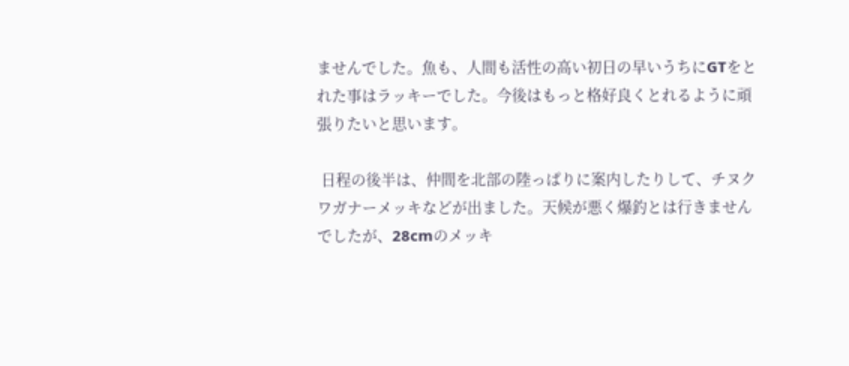ませんでした。魚も、人間も活性の高い初日の早いうちにGTをとれた事はラッキーでした。今後はもっと格好良くとれるように頑張りたいと思います。

 日程の後半は、仲間を北部の陸っぱりに案内したりして、チヌクワガナーメッキなどが出ました。天候が悪く爆釣とは行きませんでしたが、28cmのメッキ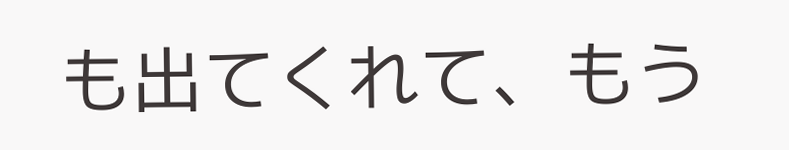も出てくれて、もう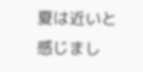夏は近いと感じまし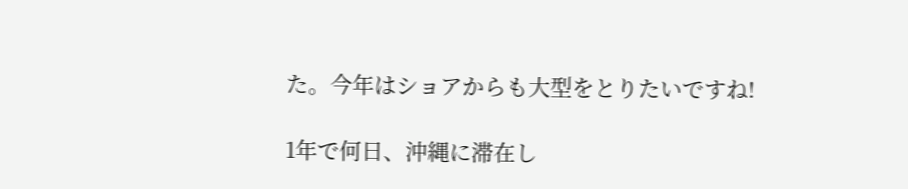た。今年はショアからも大型をとりたいですね!

1年で何日、沖縄に滞在し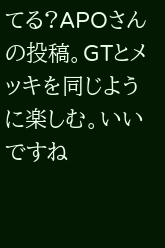てる?APOさんの投稿。GTとメッキを同じように楽しむ。いいですね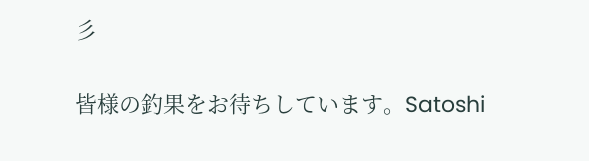彡

皆様の釣果をお待ちしています。Satoshi